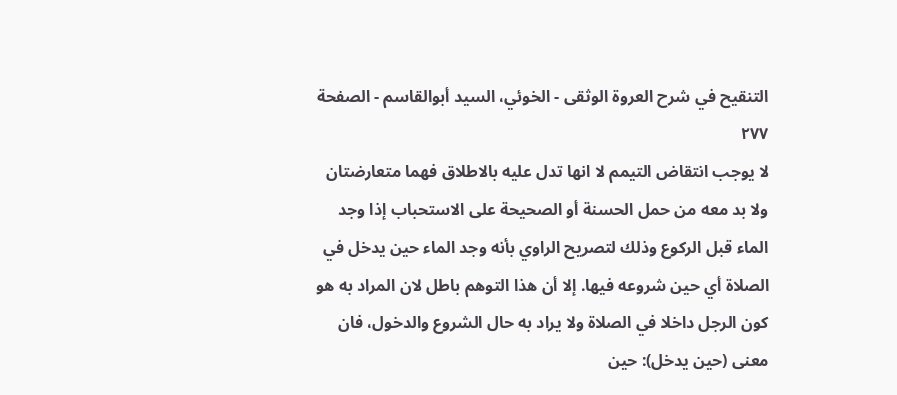التنقيح في شرح العروة الوثقى - الخوئي، السيد أبوالقاسم - الصفحة ٢٧٧
لا يوجب انتقاض التيمم لا انها تدل عليه بالاطلاق فهما متعارضتان ولا بد معه من حمل الحسنة أو الصحيحة على الاستحباب إذا وجد الماء قبل الركوع وذلك لتصريح الراوي بأنه وجد الماء حين يدخل في الصلاة أي حين شروعه فيها. إلا أن هذا التوهم باطل لان المراد به هو كون الرجل داخلا في الصلاة ولا يراد به حال الشروع والدخول، فان معنى (حين يدخل): حين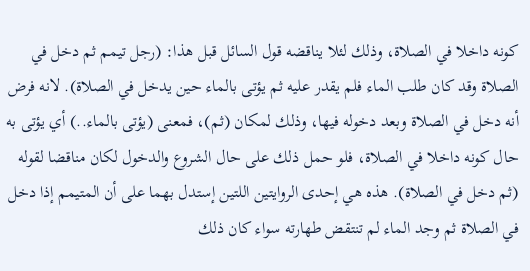كونه داخلا في الصلاة، وذلك لئلا يناقضه قول السائل قبل هذا: (رجل تيمم ثم دخل في الصلاة وقد كان طلب الماء فلم يقدر عليه ثم يؤتى بالماء حين يدخل في الصلاة). لانه فرض أنه دخل في الصلاة وبعد دخوله فيها، وذلك لمكان (ثم)، فمعنى (يؤتى بالماء..) أي يؤتى به حال كونه داخلا في الصلاة، فلو حمل ذلك على حال الشروع والدخول لكان مناقضا لقوله (ثم دخل في الصلاة). هذه هي إحدى الروايتين اللتين إستدل بهما على أن المتيمم إذا دخل في الصلاة ثم وجد الماء لم تنتقض طهارته سواء كان ذلك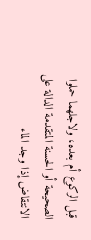قبل الركوع أم بعده، ولاجلهما حملوا الصحيحة أو الحسنة المتقدمة الدالة على الانتقاض إذا وجد الماء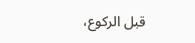قبل الركوع،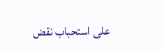على استحباب نقض